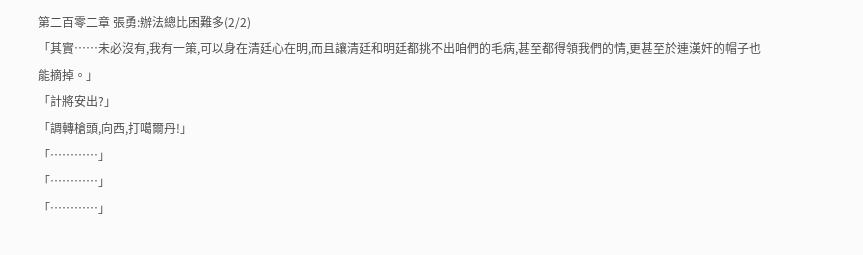第二百零二章 張勇:辦法總比困難多(2/2)
「其實……未必沒有,我有一策,可以身在清廷心在明,而且讓清廷和明廷都挑不出咱們的毛病,甚至都得領我們的情,更甚至於連漢奸的帽子也能摘掉。」
「計將安出?」
「調轉槍頭,向西,打噶爾丹!」
「…………」
「…………」
「…………」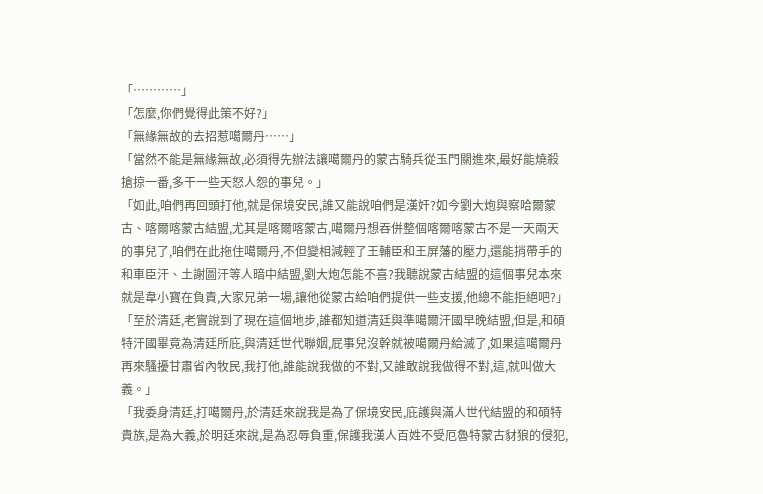「…………」
「怎麼,你們覺得此策不好?」
「無緣無故的去招惹噶爾丹……」
「當然不能是無緣無故,必須得先辦法讓噶爾丹的蒙古騎兵從玉門關進來,最好能燒殺搶掠一番,多干一些天怒人怨的事兒。」
「如此,咱們再回頭打他,就是保境安民,誰又能說咱們是漢奸?如今劉大炮與察哈爾蒙古、喀爾喀蒙古結盟,尤其是喀爾喀蒙古,噶爾丹想吞併整個喀爾喀蒙古不是一天兩天的事兒了,咱們在此拖住噶爾丹,不但變相減輕了王輔臣和王屏藩的壓力,還能捎帶手的和車臣汗、土謝圖汗等人暗中結盟,劉大炮怎能不喜?我聽說蒙古結盟的這個事兒本來就是韋小寶在負責,大家兄弟一場,讓他從蒙古給咱們提供一些支援,他總不能拒絕吧?」
「至於清廷,老實說到了現在這個地步,誰都知道清廷與準噶爾汗國早晚結盟,但是,和碩特汗國畢竟為清廷所庇,與清廷世代聯姻,屁事兒沒幹就被噶爾丹給滅了,如果這噶爾丹再來騷擾甘肅省內牧民,我打他,誰能說我做的不對,又誰敢說我做得不對,這,就叫做大義。」
「我委身清廷,打噶爾丹,於清廷來說我是為了保境安民,庇護與滿人世代結盟的和碩特貴族,是為大義,於明廷來說,是為忍辱負重,保護我漢人百姓不受厄魯特蒙古豺狼的侵犯,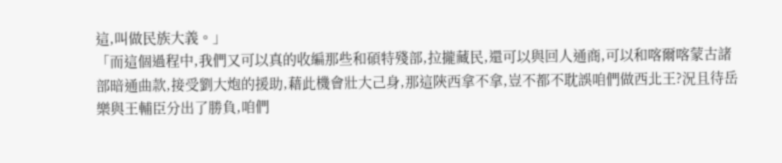這,叫做民族大義。」
「而這個過程中,我們又可以真的收編那些和碩特殘部,拉攏藏民,還可以與回人通商,可以和喀爾喀蒙古諸部暗通曲款,接受劉大炮的援助,藉此機會壯大己身,那這陝西拿不拿,豈不都不耽誤咱們做西北王?況且待岳樂與王輔臣分出了勝負,咱們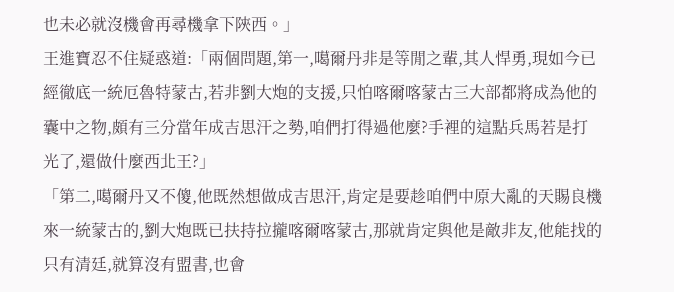也未必就沒機會再尋機拿下陝西。」
王進寶忍不住疑惑道:「兩個問題,第一,噶爾丹非是等閒之輩,其人悍勇,現如今已經徹底一統厄魯特蒙古,若非劉大炮的支援,只怕喀爾喀蒙古三大部都將成為他的囊中之物,頗有三分當年成吉思汗之勢,咱們打得過他麼?手裡的這點兵馬若是打光了,還做什麼西北王?」
「第二,噶爾丹又不傻,他既然想做成吉思汗,肯定是要趁咱們中原大亂的天賜良機來一統蒙古的,劉大炮既已扶持拉攏喀爾喀蒙古,那就肯定與他是敵非友,他能找的只有清廷,就算沒有盟書,也會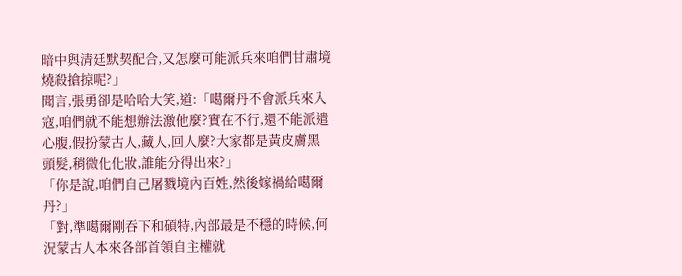暗中與清廷默契配合,又怎麼可能派兵來咱們甘肅境燒殺搶掠呢?」
聞言,張勇卻是哈哈大笑,道:「噶爾丹不會派兵來入寇,咱們就不能想辦法激他麼?實在不行,還不能派遣心腹,假扮蒙古人,藏人,回人麼?大家都是黃皮膚黑頭髮,稍微化化妝,誰能分得出來?」
「你是說,咱們自己屠戮境內百姓,然後嫁禍給噶爾丹?」
「對,準噶爾剛吞下和碩特,內部最是不穩的時候,何況蒙古人本來各部首領自主權就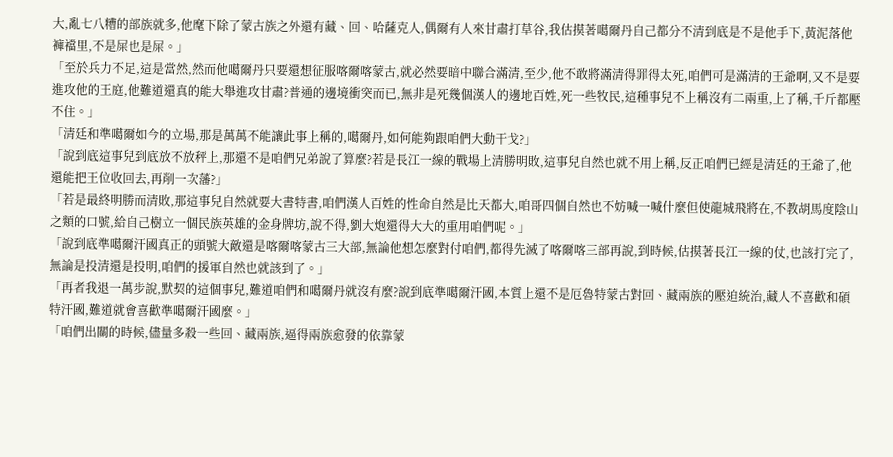大,亂七八糟的部族就多,他麾下除了蒙古族之外還有藏、回、哈薩克人,偶爾有人來甘肅打草谷,我估摸著噶爾丹自己都分不清到底是不是他手下,黃泥落他褲襠里,不是屎也是屎。」
「至於兵力不足,這是當然,然而他噶爾丹只要還想征服喀爾喀蒙古,就必然要暗中聯合滿清,至少,他不敢將滿清得罪得太死,咱們可是滿清的王爺啊,又不是要進攻他的王庭,他難道還真的能大舉進攻甘肅?普通的邊境衝突而已,無非是死幾個漢人的邊地百姓,死一些牧民,這種事兒不上稱沒有二兩重,上了稱,千斤都壓不住。」
「清廷和準噶爾如今的立場,那是萬萬不能讓此事上稱的,噶爾丹,如何能夠跟咱們大動干戈?」
「說到底這事兒到底放不放秤上,那還不是咱們兄弟說了算麼?若是長江一線的戰場上清勝明敗,這事兒自然也就不用上稱,反正咱們已經是清廷的王爺了,他還能把王位收回去,再削一次藩?」
「若是最終明勝而清敗,那這事兒自然就要大書特書,咱們漢人百姓的性命自然是比天都大,咱哥四個自然也不妨喊一喊什麼但使龍城飛將在,不教胡馬度陰山之類的口號,給自己樹立一個民族英雄的金身牌坊,說不得,劉大炮還得大大的重用咱們呢。」
「說到底準噶爾汗國真正的頭號大敵還是喀爾喀蒙古三大部,無論他想怎麼對付咱們,都得先滅了喀爾喀三部再說,到時候,估摸著長江一線的仗,也該打完了,無論是投清還是投明,咱們的援軍自然也就該到了。」
「再者我退一萬步說,默契的這個事兒,難道咱們和噶爾丹就沒有麼?說到底準噶爾汗國,本質上還不是厄魯特蒙古對回、藏兩族的壓迫統治,藏人不喜歡和碩特汗國,難道就會喜歡準噶爾汗國麼。」
「咱們出關的時候,儘量多殺一些回、藏兩族,逼得兩族愈發的依靠蒙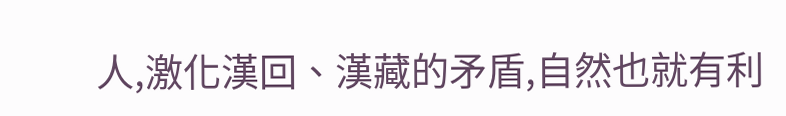人,激化漢回、漢藏的矛盾,自然也就有利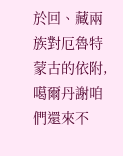於回、藏兩族對厄魯特蒙古的依附,噶爾丹謝咱們還來不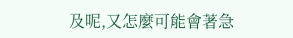及呢,又怎麼可能會著急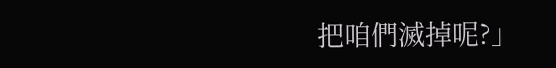把咱們滅掉呢?」